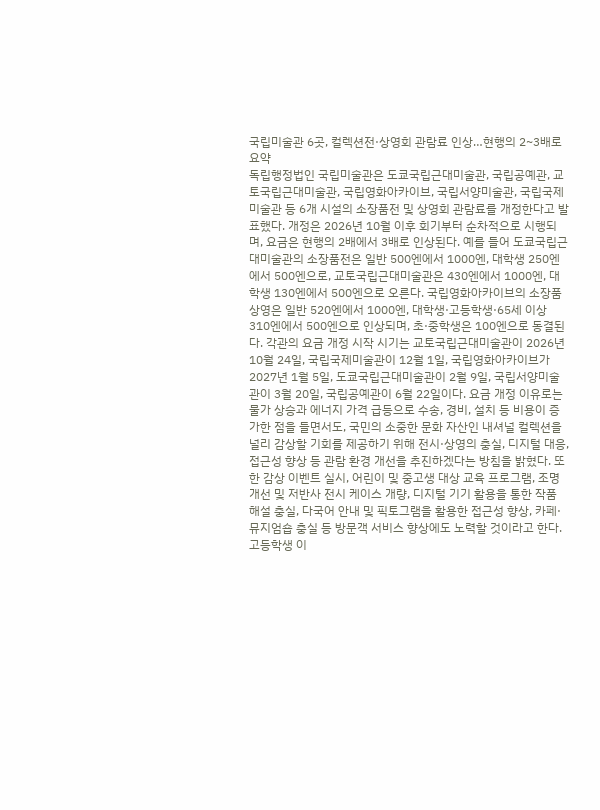국립미술관 6곳, 컬렉션전·상영회 관람료 인상…현행의 2~3배로
요약
독립행정법인 국립미술관은 도쿄국립근대미술관, 국립공예관, 교토국립근대미술관, 국립영화아카이브, 국립서양미술관, 국립국제미술관 등 6개 시설의 소장품전 및 상영회 관람료를 개정한다고 발표했다. 개정은 2026년 10월 이후 회기부터 순차적으로 시행되며, 요금은 현행의 2배에서 3배로 인상된다. 예를 들어 도쿄국립근대미술관의 소장품전은 일반 500엔에서 1000엔, 대학생 250엔에서 500엔으로, 교토국립근대미술관은 430엔에서 1000엔, 대학생 130엔에서 500엔으로 오른다. 국립영화아카이브의 소장품 상영은 일반 520엔에서 1000엔, 대학생·고등학생·65세 이상 310엔에서 500엔으로 인상되며, 초·중학생은 100엔으로 동결된다. 각관의 요금 개정 시작 시기는 교토국립근대미술관이 2026년 10월 24일, 국립국제미술관이 12월 1일, 국립영화아카이브가 2027년 1월 5일, 도쿄국립근대미술관이 2월 9일, 국립서양미술관이 3월 20일, 국립공예관이 6월 22일이다. 요금 개정 이유로는 물가 상승과 에너지 가격 급등으로 수송, 경비, 설치 등 비용이 증가한 점을 들면서도, 국민의 소중한 문화 자산인 내셔널 컬렉션을 널리 감상할 기회를 제공하기 위해 전시·상영의 충실, 디지털 대응, 접근성 향상 등 관람 환경 개선을 추진하겠다는 방침을 밝혔다. 또한 감상 이벤트 실시, 어린이 및 중고생 대상 교육 프로그램, 조명 개선 및 저반사 전시 케이스 개량, 디지털 기기 활용을 통한 작품 해설 충실, 다국어 안내 및 픽토그램을 활용한 접근성 향상, 카페·뮤지엄숍 충실 등 방문객 서비스 향상에도 노력할 것이라고 한다. 고등학생 이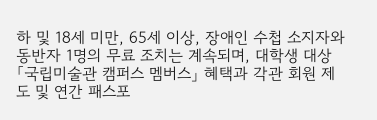하 및 18세 미만, 65세 이상, 장애인 수첩 소지자와 동반자 1명의 무료 조치는 계속되며, 대학생 대상 「국립미술관 캠퍼스 멤버스」 혜택과 각관 회원 제도 및 연간 패스포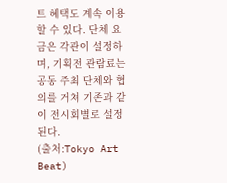트 혜택도 계속 이용할 수 있다. 단체 요금은 각관이 설정하며, 기획전 관람료는 공동 주최 단체와 협의를 거쳐 기존과 같이 전시회별로 설정된다.
(출처:Tokyo Art Beat)